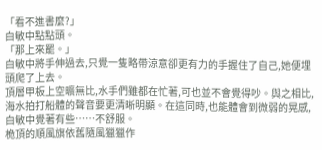「看不進書麼?」
白敏中點點頭。
「那上來罷。」
白敏中將手伸過去,只覺一隻略帶涼意卻更有力的手握住了自己,她便埋頭爬了上去。
頂層甲板上空曠無比,水手們雖都在忙著,可也並不會覺得吵。與之相比,海水拍打船體的聲音要更清晰明顯。在這同時,也能體會到微弱的晃感,白敏中覺著有些……不舒服。
桅頂的順風旗依舊隨風獵獵作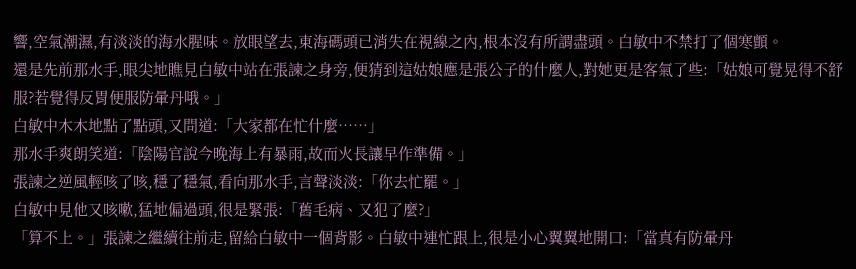響,空氣潮濕,有淡淡的海水腥味。放眼望去,東海碼頭已消失在視線之內,根本沒有所謂盡頭。白敏中不禁打了個寒顫。
還是先前那水手,眼尖地瞧見白敏中站在張諫之身旁,便猜到這姑娘應是張公子的什麼人,對她更是客氣了些:「姑娘可覺晃得不舒服?若覺得反胃便服防暈丹哦。」
白敏中木木地點了點頭,又問道:「大家都在忙什麼……」
那水手爽朗笑道:「陰陽官說今晚海上有暴雨,故而火長讓早作準備。」
張諫之逆風輕咳了咳,穩了穩氣,看向那水手,言聲淡淡:「你去忙罷。」
白敏中見他又咳嗽,猛地偏過頭,很是緊張:「舊毛病、又犯了麼?」
「算不上。」張諫之繼續往前走,留給白敏中一個背影。白敏中連忙跟上,很是小心翼翼地開口:「當真有防暈丹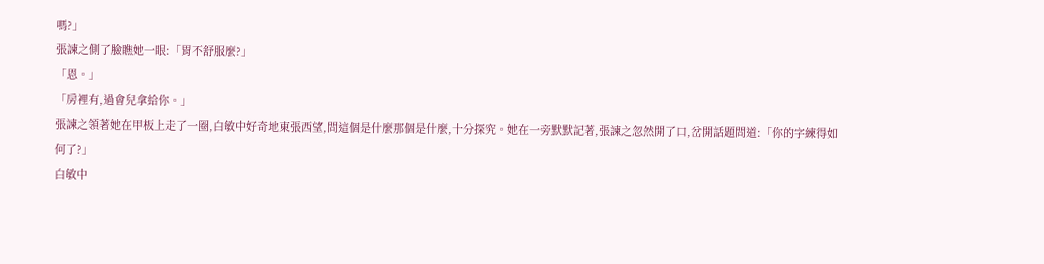嗎?」
張諫之側了臉瞧她一眼:「胃不舒服麼?」
「恩。」
「房裡有,過會兒拿給你。」
張諫之領著她在甲板上走了一圈,白敏中好奇地東張西望,問這個是什麼那個是什麼,十分探究。她在一旁默默記著,張諫之忽然開了口,岔開話題問道:「你的字練得如何了?」
白敏中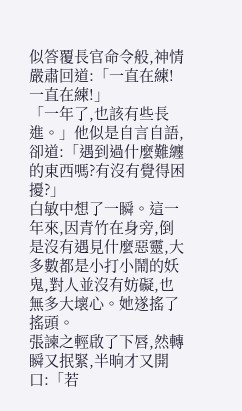似答覆長官命令般,神情嚴肅回道:「一直在練!一直在練!」
「一年了,也該有些長進。」他似是自言自語,卻道:「遇到過什麼難纏的東西嗎?有沒有覺得困擾?」
白敏中想了一瞬。這一年來,因青竹在身旁,倒是沒有遇見什麼惡靈,大多數都是小打小鬧的妖鬼,對人並沒有妨礙,也無多大壞心。她遂搖了搖頭。
張諫之輕啟了下唇,然轉瞬又抿緊,半晌才又開口:「若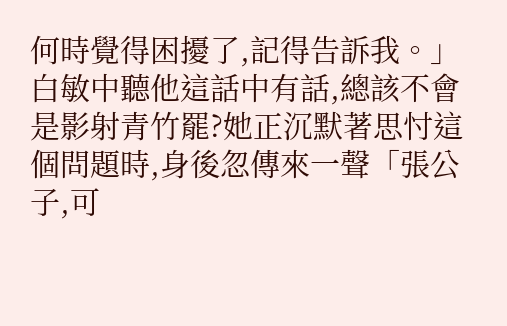何時覺得困擾了,記得告訴我。」
白敏中聽他這話中有話,總該不會是影射青竹罷?她正沉默著思忖這個問題時,身後忽傳來一聲「張公子,可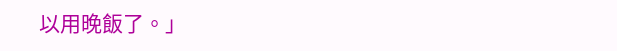以用晚飯了。」